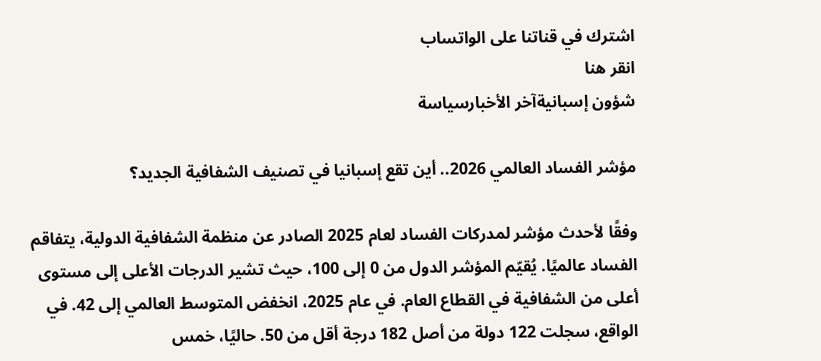اشترك في قناتنا على الواتساب
انقر هنا
شؤون إسبانيةآخر الأخبارسياسة

مؤشر الفساد العالمي 2026.. أين تقع إسبانيا في تصنيف الشفافية الجديد؟

وفقًا لأحدث مؤشر لمدركات الفساد لعام 2025 الصادر عن منظمة الشفافية الدولية، يتفاقم الفساد عالميًا. يُقيّم المؤشر الدول من 0 إلى 100، حيث تشير الدرجات الأعلى إلى مستوى أعلى من الشفافية في القطاع العام. في عام 2025، انخفض المتوسط العالمي إلى 42. في الواقع، سجلت 122 دولة من أصل 182 درجة أقل من 50. حاليًا، خمس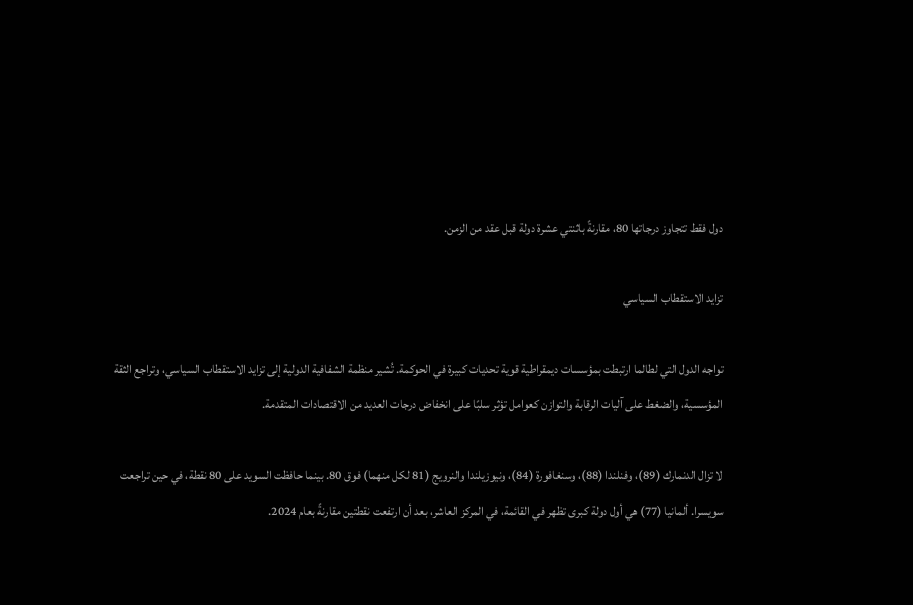دول فقط تتجاوز درجاتها 80، مقارنةً باثنتي عشرة دولة قبل عقد من الزمن.

تزايد الاستقطاب السياسي

تواجه الدول التي لطالما ارتبطت بمؤسسات ديمقراطية قوية تحديات كبيرة في الحوكمة. تُشير منظمة الشفافية الدولية إلى تزايد الاستقطاب السياسي، وتراجع الثقة المؤسسية، والضغط على آليات الرقابة والتوازن كعوامل تؤثر سلبًا على انخفاض درجات العديد من الاقتصادات المتقدمة.

لا تزال الدنمارك (89)، وفنلندا (88)، وسنغافورة (84)، ونيوزيلندا والنرويج (81 لكل منهما) فوق 80. بينما حافظت السويد على 80 نقطة، في حين تراجعت سويسرا. ألمانيا (77) هي أول دولة كبرى تظهر في القائمة، في المركز العاشر، بعد أن ارتفعت نقطتين مقارنةً بعام 2024.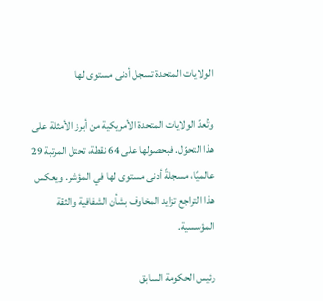الولايات المتحدة تسجل أدنى مستوى لها

وتُعدّ الولايات المتحدة الأمريكية من أبرز الأمثلة على هذا التحوّل. فبحصولها على 64 نقطة، تحتل المرتبة 29 عالميًا، مسجلةً أدنى مستوى لها في المؤشر. ويعكس هذا التراجع تزايد المخاوف بشأن الشفافية والثقة المؤسسية.

رئيس الحكومة السابق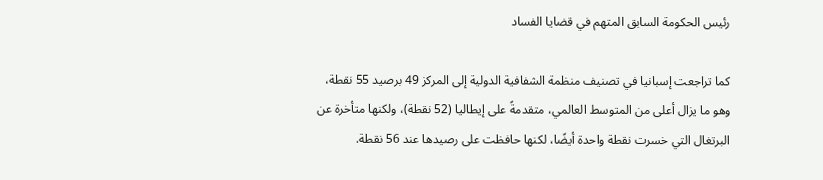رئيس الحكومة السابق المتهم في قضايا الفساد

كما تراجعت إسبانيا في تصنيف منظمة الشفافية الدولية إلى المركز 49 برصيد 55 نقطة، وهو ما يزال أعلى من المتوسط العالمي، متقدمةً على إيطاليا (52 نقطة)، ولكنها متأخرة عن البرتغال التي خسرت نقطة واحدة أيضًا، لكنها حافظت على رصيدها عند 56 نقطة.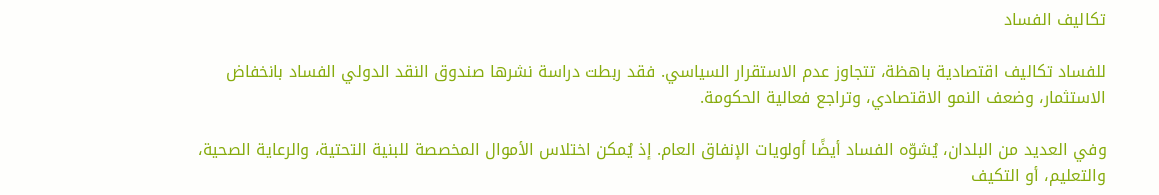تكاليف الفساد

للفساد تكاليف اقتصادية باهظة، تتجاوز عدم الاستقرار السياسي. فقد ربطت دراسة نشرها صندوق النقد الدولي الفساد بانخفاض الاستثمار، وضعف النمو الاقتصادي، وتراجع فعالية الحكومة.

وفي العديد من البلدان، يُشوّه الفساد أيضًا أولويات الإنفاق العام. إذ يُمكن اختلاس الأموال المخصصة للبنية التحتية، والرعاية الصحية، والتعليم، أو التكيف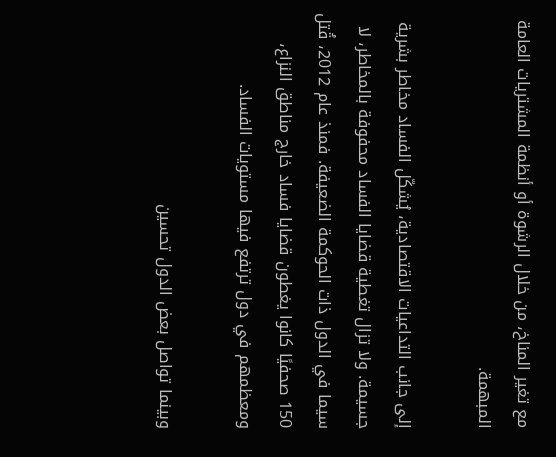مع تغير المناخ، من خلال الرشوة أو أنظمة المشتريات العامة المبهمة.

إلى جانب التداعيات الاقتصادية، يُشكّل الفساد مخاطر بشرية جسيمة. ولا تزال تغطية قضايا الفساد محفوفة بالمخاطر، لا سيما في الدول ذات الحوكمة الضعيفة. فمنذ عام 2012، قُتل 150 صحفيًا كانوا يغطون قضايا فساد خارج مناطق النزاع، ومعظمهم في دول ترتفع فيها مستويات الفساد.

وبينما تواصل بعض الدول تحسين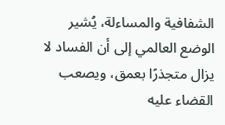الشفافية والمساءلة، يُشير الوضع العالمي إلى أن الفساد لا يزال متجذرًا بعمق، ويصعب القضاء عليه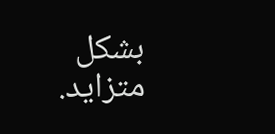بشكل متزايد.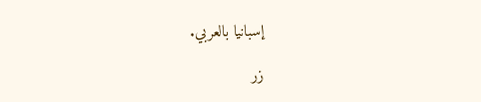إسبانيا بالعربي.

زر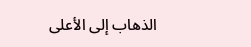الذهاب إلى الأعلى